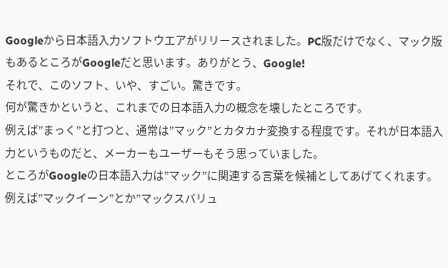Googleから日本語入力ソフトウエアがリリースされました。PC版だけでなく、マック版もあるところがGoogleだと思います。ありがとう、Google!
それで、このソフト、いや、すごい。驚きです。
何が驚きかというと、これまでの日本語入力の概念を壊したところです。
例えば”まっく”と打つと、通常は”マック”とカタカナ変換する程度です。それが日本語入力というものだと、メーカーもユーザーもそう思っていました。
ところがGoogleの日本語入力は”マック”に関連する言葉を候補としてあげてくれます。例えば”マックイーン”とか”マックスバリュ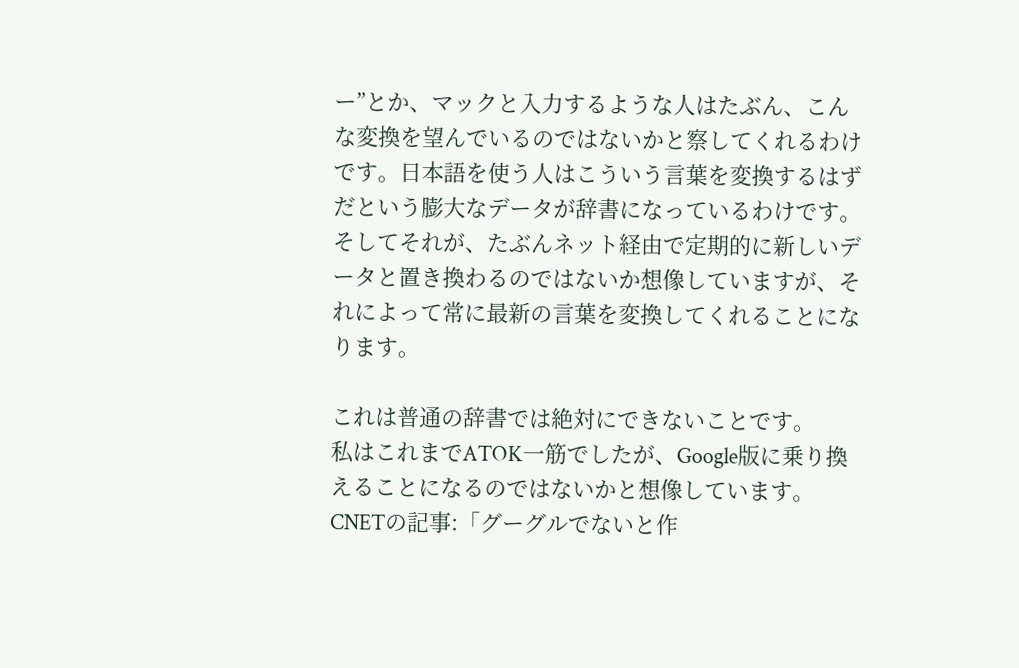ー”とか、マックと入力するような人はたぶん、こんな変換を望んでいるのではないかと察してくれるわけです。日本語を使う人はこういう言葉を変換するはずだという膨大なデータが辞書になっているわけです。そしてそれが、たぶんネット経由で定期的に新しいデータと置き換わるのではないか想像していますが、それによって常に最新の言葉を変換してくれることになります。

これは普通の辞書では絶対にできないことです。
私はこれまでATOK一筋でしたが、Google版に乗り換えることになるのではないかと想像しています。
CNETの記事:「グーグルでないと作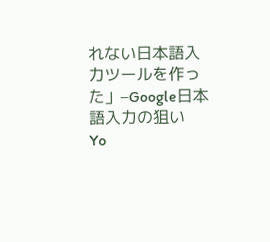れない日本語入力ツールを作った」–Google日本語入力の狙い
Yo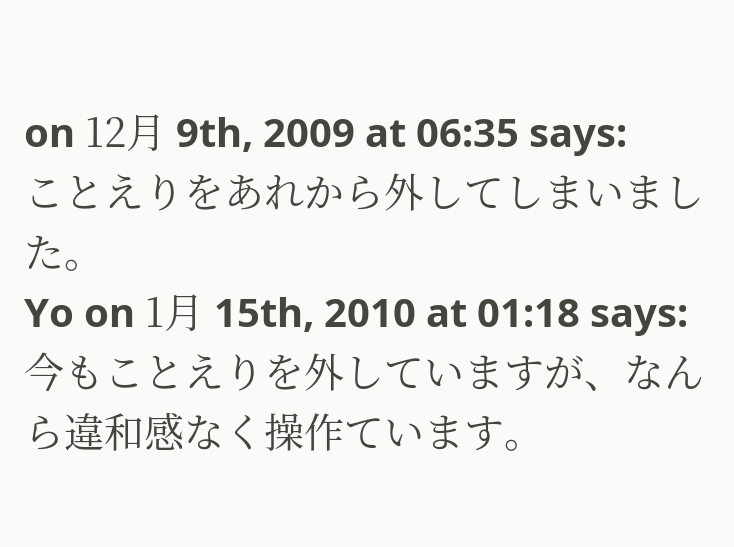on 12月 9th, 2009 at 06:35 says:
ことえりをあれから外してしまいました。
Yo on 1月 15th, 2010 at 01:18 says:
今もことえりを外していますが、なんら違和感なく操作ています。